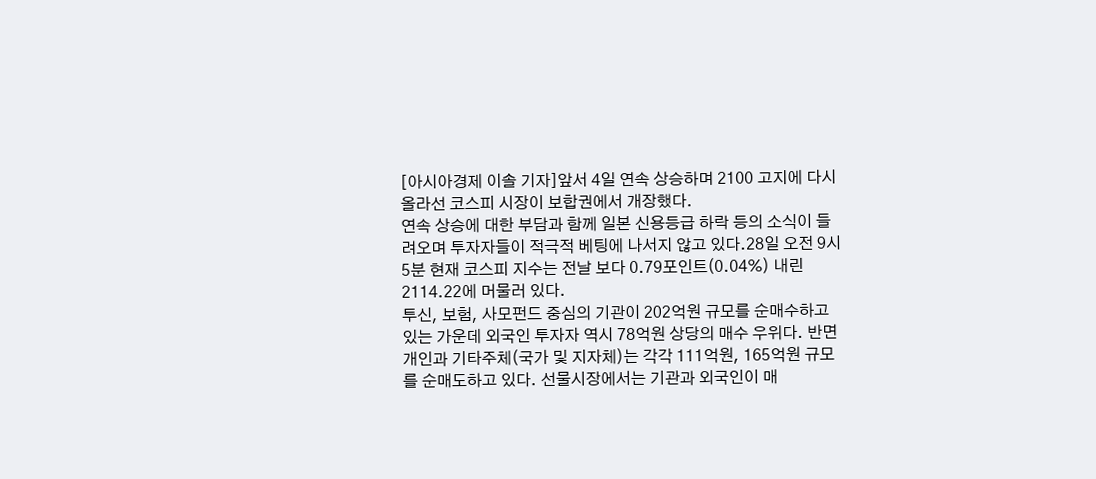[아시아경제 이솔 기자]앞서 4일 연속 상승하며 2100 고지에 다시 올라선 코스피 시장이 보합권에서 개장했다.
연속 상승에 대한 부담과 함께 일본 신용등급 하락 등의 소식이 들려오며 투자자들이 적극적 베팅에 나서지 않고 있다.28일 오전 9시5분 현재 코스피 지수는 전날 보다 0.79포인트(0.04%) 내린 2114.22에 머물러 있다.
투신, 보험, 사모펀드 중심의 기관이 202억원 규모를 순매수하고 있는 가운데 외국인 투자자 역시 78억원 상당의 매수 우위다. 반면 개인과 기타주체(국가 및 지자체)는 각각 111억원, 165억원 규모를 순매도하고 있다. 선물시장에서는 기관과 외국인이 매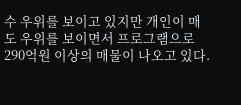수 우위를 보이고 있지만 개인이 매도 우위를 보이면서 프로그램으로 290억원 이상의 매물이 나오고 있다.